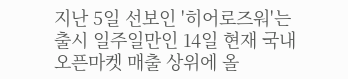지난 5일 선보인 '히어로즈워'는 출시 일주일만인 14일 현재 국내 오픈마켓 매출 상위에 올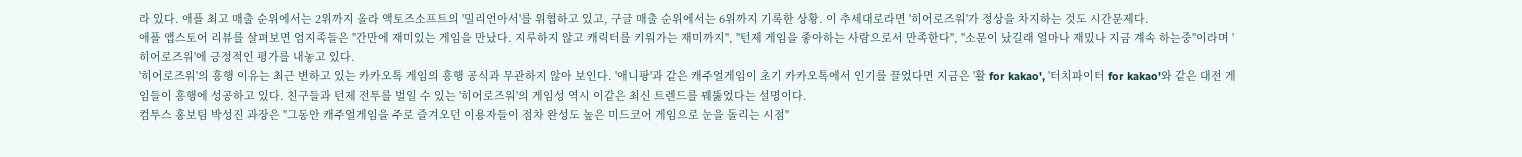라 있다. 애플 최고 매출 순위에서는 2위까지 올라 액토즈소프트의 '밀리언아서'를 위협하고 있고, 구글 매출 순위에서는 6위까지 기록한 상황. 이 추세대로라면 '히어로즈워'가 정상을 차지하는 것도 시간문제다.
애플 앱스토어 리뷰를 살펴보면 엄지족들은 "간만에 재미있는 게임을 만났다. 지루하지 않고 캐릭터를 키워가는 재미까지", "턴제 게임을 좋아하는 사람으로서 만족한다", "소문이 났길래 얼마나 재밌나 지금 계속 하는중"이라며 '히어로즈워'에 긍정적인 평가를 내놓고 있다.
'히어로즈워'의 흥행 이유는 최근 변하고 있는 카카오톡 게임의 흥행 공식과 무관하지 않아 보인다. '애니팡'과 같은 캐주얼게임이 초기 카카오톡에서 인기를 끌었다면 지금은 '활 for kakao', '터치파이터 for kakao'와 같은 대전 게임들이 흥행에 성공하고 있다. 친구들과 턴제 전투를 벌일 수 있는 '히어로즈워'의 게임성 역시 이같은 최신 트렌드를 꿰뚫었다는 설명이다.
컴투스 홍보팀 박성진 과장은 "그동안 캐주얼게임을 주로 즐겨오던 이용자들이 점차 완성도 높은 미드코어 게임으로 눈을 돌리는 시점"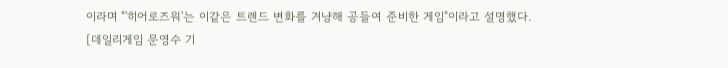이라며 "'히어로즈워'는 이같은 트렌드 변화를 겨냥해 공들여 준비한 게임"이라고 설명했다.
[데일리게임 문영수 기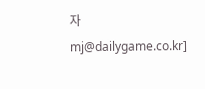자 mj@dailygame.co.kr]